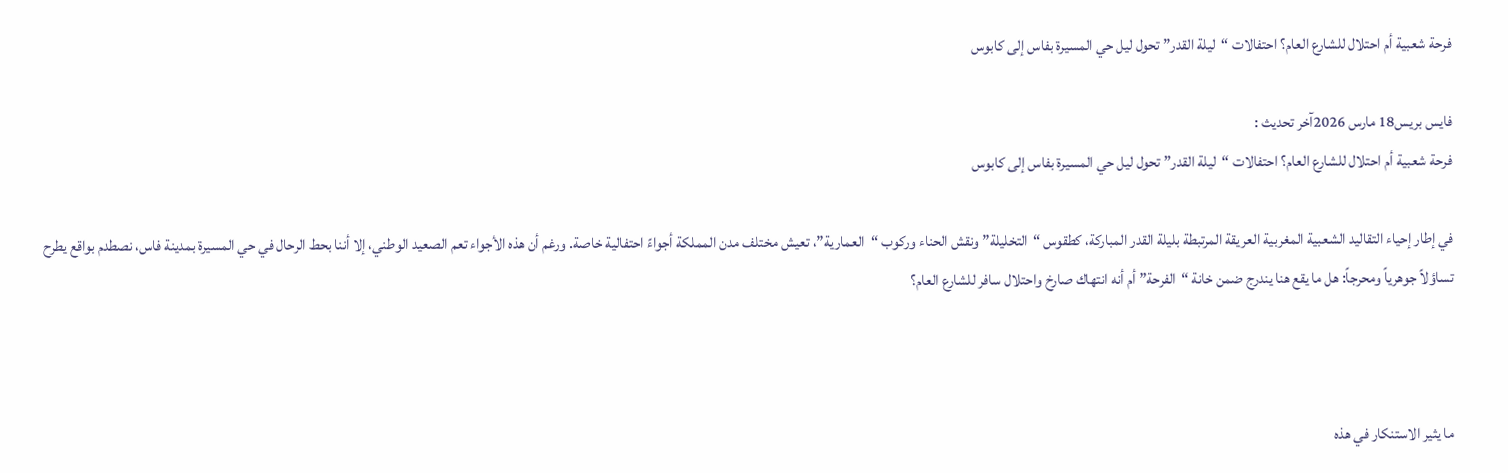فرحة شعبية أم احتلال للشارع العام؟ احتفالات “ليلة القدر” تحول ليل حي المسيرة بفاس إلى كابوس

فايس بريس18 مارس 2026آخر تحديث :
فرحة شعبية أم احتلال للشارع العام؟ احتفالات “ليلة القدر” تحول ليل حي المسيرة بفاس إلى كابوس

في إطار إحياء التقاليد الشعبية المغربية العريقة المرتبطة بليلة القدر المباركة، كطقوس “التخليلة” ونقش الحناء وركوب “العمارية”، تعيش مختلف مدن المملكة أجواءً احتفالية خاصة. ورغم أن هذه الأجواء تعم الصعيد الوطني، إلا أننا بحط الرحال في حي المسيرة بمدينة فاس، نصطدم بواقع يطرح تساؤلاً جوهرياً ومحرجاً: هل ما يقع هنا يندرج ضمن خانة “الفرحة” أم أنه انتهاك صارخ واحتلال سافر للشارع العام؟



ما يثير الاستنكار في هذه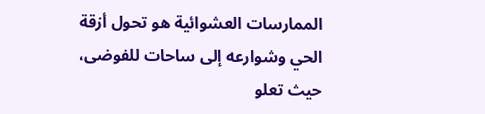الممارسات العشوائية هو تحول أزقة الحي وشوارعه إلى ساحات للفوضى، حيث تعلو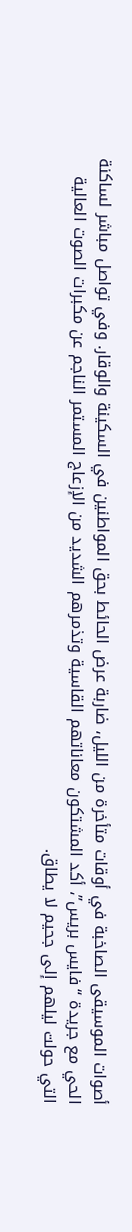أصوات الموسيقى الصاخبة في أوقات متأخرة من الليل، ضاربة عرض الحائط بحق المواطنين في السكينة والوقار. وفي تواصل مباشر لساكنة الحي مع جريدة “فايس بريس”، أكد المشتكون معاناتهم القاسية وتذمرهم الشديد من الإزعاج المستمر الناجم عن مكبرات الصوت العالية التي حولت ليلهم إلى جحيم لا يطاق.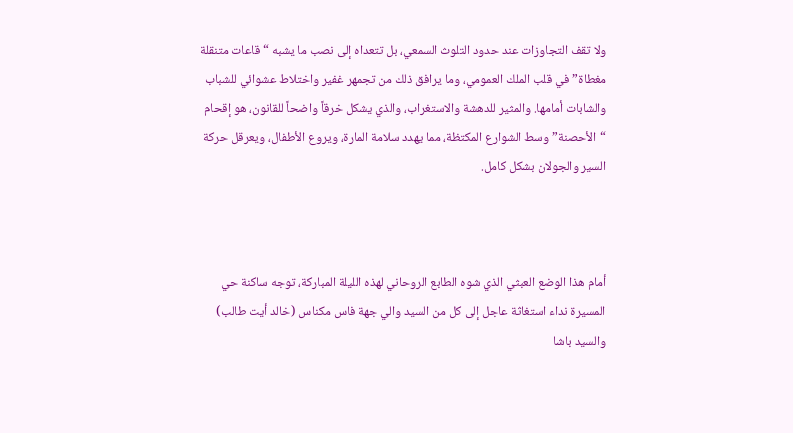ولا تقف التجاوزات عند حدود التلوث السمعي، بل تتعداه إلى نصب ما يشبه “قاعات متنقلة مغطاة” في قلب الملك العمومي، وما يرافق ذلك من تجمهر غفير واختلاط عشوائي للشباب والشابات أمامها. والمثير للدهشة والاستغراب، والذي يشكل خرقاً واضحاً للقانون، هو إقحام “الأحصنة” وسط الشوارع المكتظة، مما يهدد سلامة المارة، ويروع الأطفال، ويعرقل حركة السير والجولان بشكل كامل.



أمام هذا الوضع العبثي الذي شوه الطابع الروحاني لهذه الليلة المباركة، توجه ساكنة حي المسيرة نداء استغاثة عاجل إلى كل من السيد والي جهة فاس مكناس (خالد أيت طالب) والسيد باشا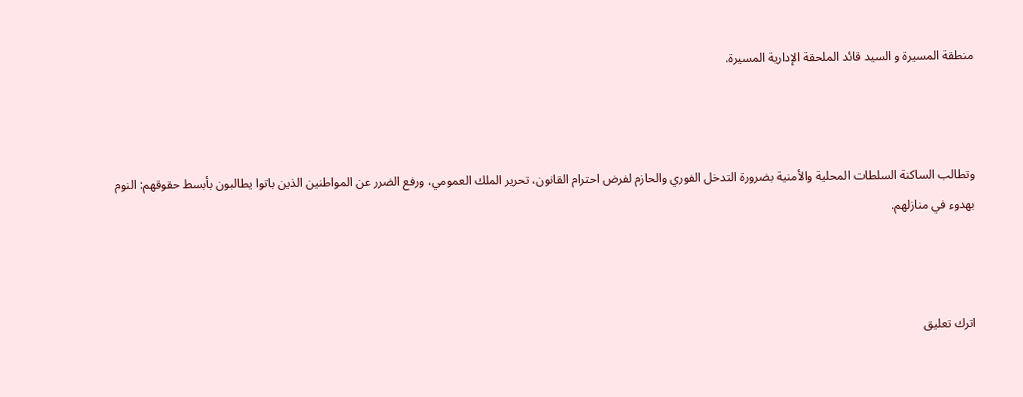منطقة المسيرة و السيد قائد الملحقة الإدارية المسيرة.



وتطالب الساكنة السلطات المحلية والأمنية بضرورة التدخل الفوري والحازم لفرض احترام القانون، تحرير الملك العمومي، ورفع الضرر عن المواطنين الذين باتوا يطالبون بأبسط حقوقهم: النوم بهدوء في منازلهم.



اترك تعليق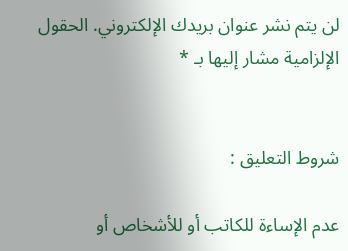لن يتم نشر عنوان بريدك الإلكتروني. الحقول الإلزامية مشار إليها بـ *


شروط التعليق :

عدم الإساءة للكاتب أو للأشخاص أو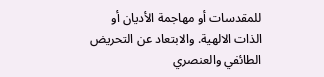للمقدسات أو مهاجمة الأديان أو الذات الالهية. والابتعاد عن التحريض الطائفي والعنصري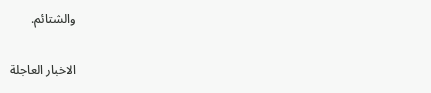والشتائم.

الاخبار العاجلة